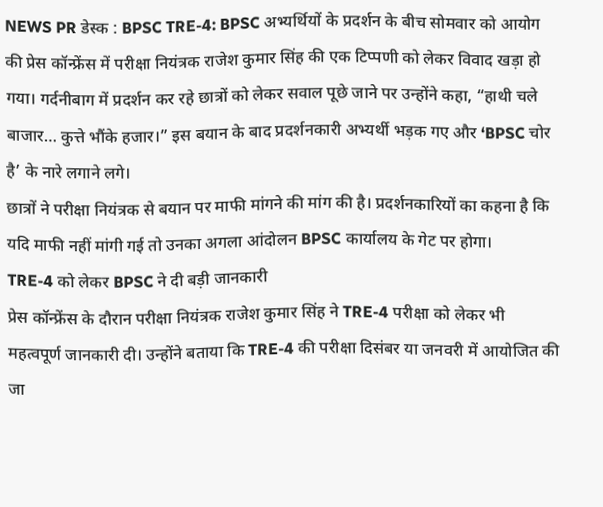NEWS PR डेस्क : BPSC TRE-4: BPSC अभ्यर्थियों के प्रदर्शन के बीच सोमवार को आयोग की प्रेस कॉन्फ्रेंस में परीक्षा नियंत्रक राजेश कुमार सिंह की एक टिप्पणी को लेकर विवाद खड़ा हो गया। गर्दनीबाग में प्रदर्शन कर रहे छात्रों को लेकर सवाल पूछे जाने पर उन्होंने कहा, “हाथी चले बाजार… कुत्ते भौंके हजार।” इस बयान के बाद प्रदर्शनकारी अभ्यर्थी भड़क गए और ‘BPSC चोर है’ के नारे लगाने लगे।
छात्रों ने परीक्षा नियंत्रक से बयान पर माफी मांगने की मांग की है। प्रदर्शनकारियों का कहना है कि यदि माफी नहीं मांगी गई तो उनका अगला आंदोलन BPSC कार्यालय के गेट पर होगा।
TRE-4 को लेकर BPSC ने दी बड़ी जानकारी
प्रेस कॉन्फ्रेंस के दौरान परीक्षा नियंत्रक राजेश कुमार सिंह ने TRE-4 परीक्षा को लेकर भी महत्वपूर्ण जानकारी दी। उन्होंने बताया कि TRE-4 की परीक्षा दिसंबर या जनवरी में आयोजित की जा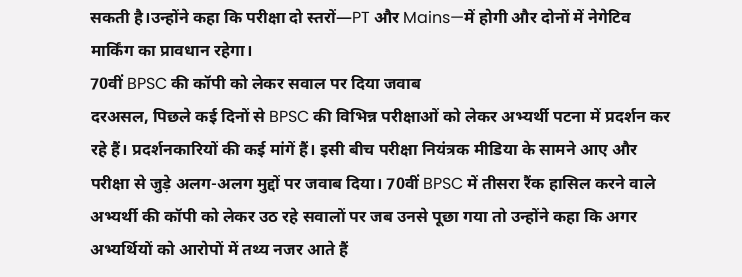सकती है।उन्होंने कहा कि परीक्षा दो स्तरों—PT और Mains—में होगी और दोनों में नेगेटिव मार्किंग का प्रावधान रहेगा।
70वीं BPSC की कॉपी को लेकर सवाल पर दिया जवाब
दरअसल, पिछले कई दिनों से BPSC की विभिन्न परीक्षाओं को लेकर अभ्यर्थी पटना में प्रदर्शन कर रहे हैं। प्रदर्शनकारियों की कई मांगें हैं। इसी बीच परीक्षा नियंत्रक मीडिया के सामने आए और परीक्षा से जुड़े अलग-अलग मुद्दों पर जवाब दिया। 70वीं BPSC में तीसरा रैंक हासिल करने वाले अभ्यर्थी की कॉपी को लेकर उठ रहे सवालों पर जब उनसे पूछा गया तो उन्होंने कहा कि अगर अभ्यर्थियों को आरोपों में तथ्य नजर आते हैं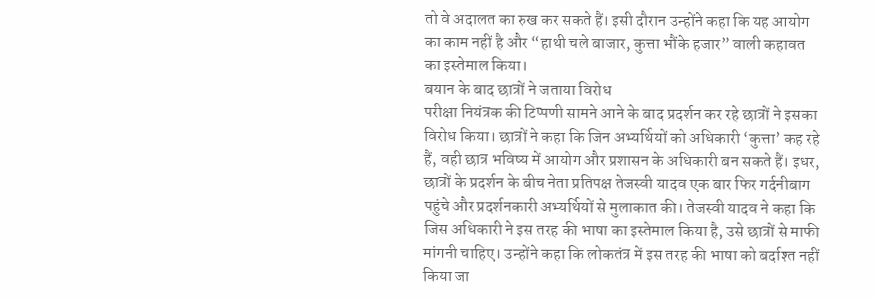तो वे अदालत का रुख कर सकते हैं। इसी दौरान उन्होंने कहा कि यह आयोग का काम नहीं है और “हाथी चले बाजार, कुत्ता भौंके हजार” वाली कहावत का इस्तेमाल किया।
बयान के बाद छात्रों ने जताया विरोध
परीक्षा नियंत्रक की टिप्पणी सामने आने के बाद प्रदर्शन कर रहे छात्रों ने इसका विरोध किया। छात्रों ने कहा कि जिन अभ्यर्थियों को अधिकारी ‘कुत्ता’ कह रहे हैं, वही छात्र भविष्य में आयोग और प्रशासन के अधिकारी बन सकते हैं। इधर, छात्रों के प्रदर्शन के बीच नेता प्रतिपक्ष तेजस्वी यादव एक बार फिर गर्दनीबाग पहुंचे और प्रदर्शनकारी अभ्यर्थियों से मुलाकात की। तेजस्वी यादव ने कहा कि जिस अधिकारी ने इस तरह की भाषा का इस्तेमाल किया है, उसे छात्रों से माफी मांगनी चाहिए। उन्होंने कहा कि लोकतंत्र में इस तरह की भाषा को बर्दाश्त नहीं किया जा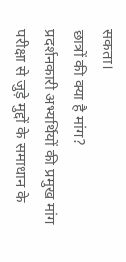सकता।
छात्रों की क्या है मांग?
प्रदर्शनकारी अभ्यर्थियों की प्रमुख मांग परीक्षा से जुड़े मुद्दों के समाधान के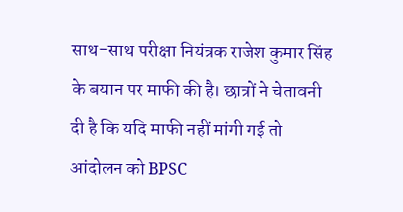साथ-साथ परीक्षा नियंत्रक राजेश कुमार सिंह के बयान पर माफी की है। छात्रों ने चेतावनी दी है कि यदि माफी नहीं मांगी गई तो आंदोलन को BPSC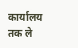कार्यालय तक ले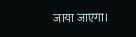जाया जाएगा।